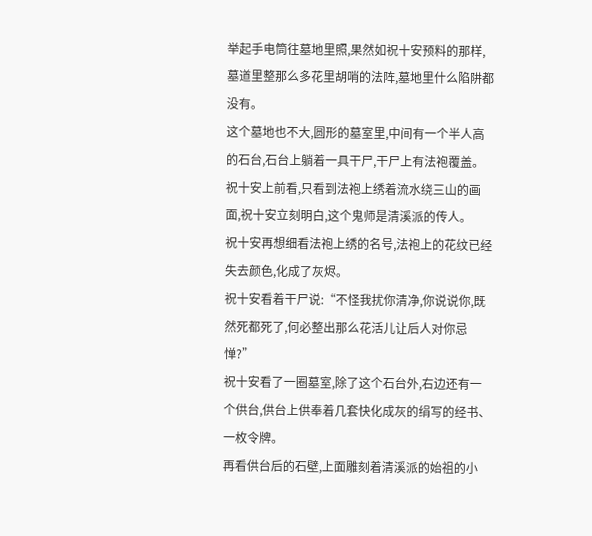举起手电筒往墓地里照,果然如祝十安预料的那样,墓道里整那么多花里胡哨的法阵,墓地里什么陷阱都没有。
这个墓地也不大,圆形的墓室里,中间有一个半人高的石台,石台上躺着一具干尸,干尸上有法袍覆盖。
祝十安上前看,只看到法袍上绣着流水绕三山的画面,祝十安立刻明白,这个鬼师是清溪派的传人。
祝十安再想细看法袍上绣的名号,法袍上的花纹已经失去颜色,化成了灰烬。
祝十安看着干尸说:“不怪我扰你清净,你说说你,既然死都死了,何必整出那么花活儿让后人对你忌惮?”
祝十安看了一圈墓室,除了这个石台外,右边还有一个供台,供台上供奉着几套快化成灰的绢写的经书、一枚令牌。
再看供台后的石壁,上面雕刻着清溪派的始祖的小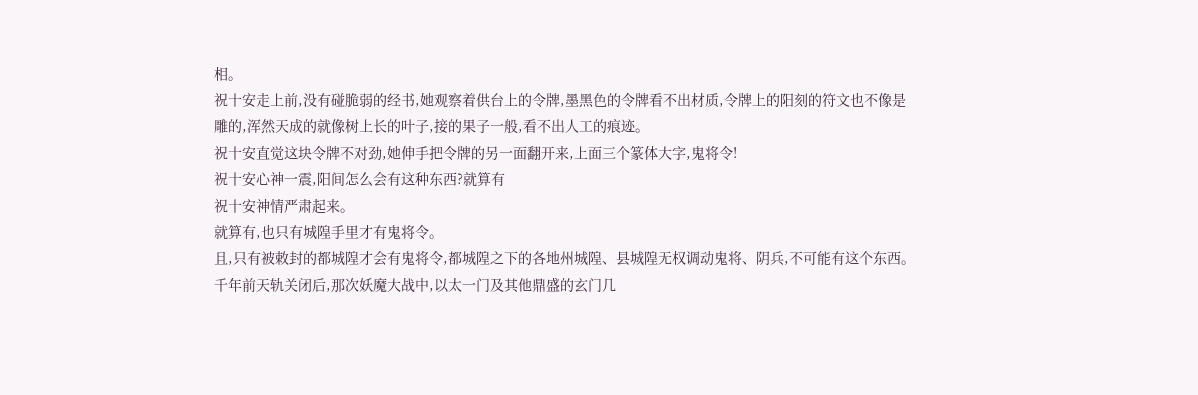相。
祝十安走上前,没有碰脆弱的经书,她观察着供台上的令牌,墨黑色的令牌看不出材质,令牌上的阳刻的符文也不像是雕的,浑然天成的就像树上长的叶子,接的果子一般,看不出人工的痕迹。
祝十安直觉这块令牌不对劲,她伸手把令牌的另一面翻开来,上面三个篆体大字,鬼将令!
祝十安心神一震,阳间怎么会有这种东西?就算有
祝十安神情严肃起来。
就算有,也只有城隍手里才有鬼将令。
且,只有被敕封的都城隍才会有鬼将令,都城隍之下的各地州城隍、县城隍无权调动鬼将、阴兵,不可能有这个东西。
千年前天轨关闭后,那次妖魔大战中,以太一门及其他鼎盛的玄门几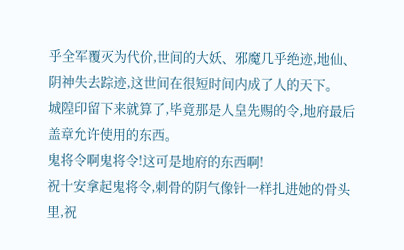乎全军覆灭为代价,世间的大妖、邪魔几乎绝迹,地仙、阴神失去踪迹,这世间在很短时间内成了人的天下。
城隍印留下来就算了,毕竟那是人皇先赐的令,地府最后盖章允许使用的东西。
鬼将令啊鬼将令!这可是地府的东西啊!
祝十安拿起鬼将令,刺骨的阴气像针一样扎进她的骨头里,祝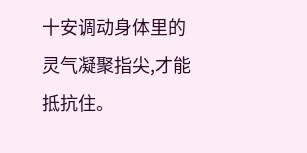十安调动身体里的灵气凝聚指尖,才能抵抗住。